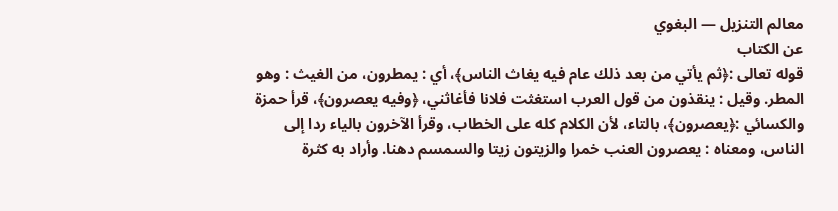معالم التنزيل — البغوي
عن الكتاب
قوله تعالى :﴿ثم يأتي من بعد ذلك عام فيه يغاث الناس﴾، أي : يمطرون، من الغيث : وهو المطر. وقيل : ينقذون من قول العرب استغثت فلانا فأغاثني، ﴿وفيه يعصرون﴾، قرأ حمزة والكسائي :﴿يعصرون﴾، بالتاء، لأن الكلام كله على الخطاب، وقرأ الآخرون بالياء ردا إلى الناس، ومعناه : يعصرون العنب خمرا والزيتون زيتا والسمسم دهنا. وأراد به كثرة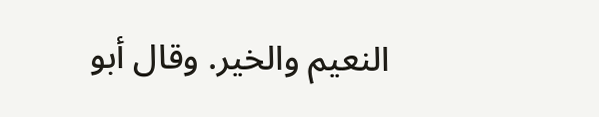النعيم والخير. وقال أبو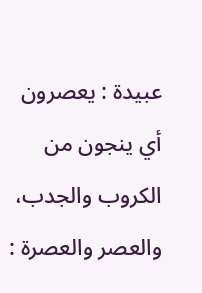عبيدة : يعصرون أي ينجون من الكروب والجدب، والعصر والعصرة :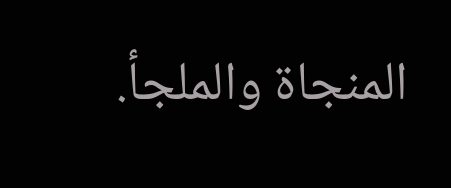المنجاة والملجأ.